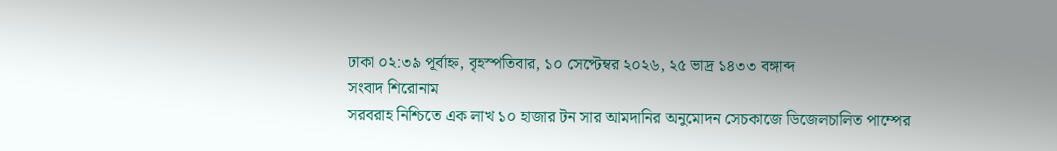ঢাকা ০২:৩৯ পূর্বাহ্ন, বৃহস্পতিবার, ১০ সেপ্টেম্বর ২০২৬, ২৫ ভাদ্র ১৪৩৩ বঙ্গাব্দ
সংবাদ শিরোনাম
সরবরাহ নিশ্চিতে এক লাখ ১০ হাজার টন সার আমদানির অনুমোদন সেচকাজে ডিজেলচালিত পাম্পের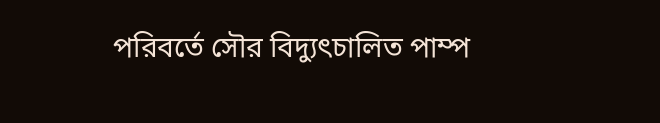পরিবর্তে সৌর বিদ্যুৎচালিত পাম্প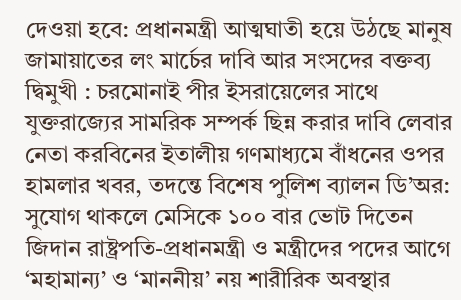দেওয়া হবে: প্রধানমন্ত্রী আত্মঘাতী হয়ে উঠছে মানুষ জামায়াতের লং মার্চের দাবি আর সংসদের বক্তব্য দ্বিমুখী : চরমোনাই পীর ইসরায়েলের সাথে যুক্তরাজ্যের সামরিক সম্পর্ক ছিন্ন করার দাবি লেবার নেতা করবিনের ইতালীয় গণমাধ্যমে বাঁধনের ওপর হামলার খবর, তদন্তে বিশেষ পুলিশ ব্যালন ডি’অর: সুযোগ থাকলে মেসিকে ১০০ বার ভোট দিতেন জিদান রাষ্ট্রপতি-প্রধানমন্ত্রী ও মন্ত্রীদের পদের আগে ‘মহামান্য’ ও ‘মাননীয়’ নয় শারীরিক অবস্থার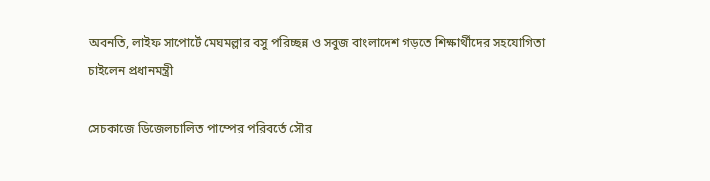অবনতি, লাইফ সাপোর্টে মেঘমল্লার বসু পরিচ্ছন্ন ও সবুজ বাংলাদেশ গড়তে শিক্ষার্থীদের সহযোগিতা চাইলেন প্রধানমন্ত্রী

সেচকাজে ডিজেলচালিত পাম্পের পরিবর্তে সৌর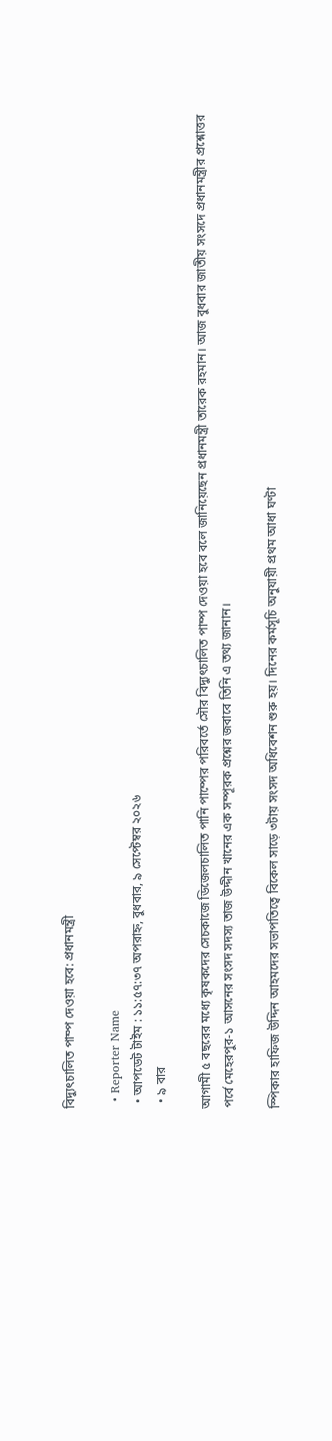বিদ্যুৎচালিত পাম্প দেওয়া হবে: প্রধানমন্ত্রী

  • Reporter Name
  • আপডেট টাইম : ১১:৫৭:৩৭ অপরাহ্ন, বুধবার, ৯ সেপ্টেম্বর ২০২৬
  • ৯ বার

আগামী ৫ বছরের মধ্যে কৃষকদের সেচকাজে ডিজেলচালিত পানি পাম্পের পরিবর্তে সৌর বিদ্যুৎচালিত পাম্প দেওয়া হবে বলে জানিয়েছেন প্রধানমন্ত্রী তারেক রহমান। আজ বুধবার জাতীয় সংসদে প্রধানমন্ত্রীর প্রশ্নোত্তর পর্বে মেহেরপুর-১ আসনের সংসদ সদস্য তাজ উদ্দীন খানের এক সম্পূরক প্রশ্নের জবাবে তিনি এ তথ্য জানান।

স্পিকার হাফিজ উদ্দিন আহমদের সভাপতিত্বে বিকেল সাড়ে ৩টায় সংসদ অধিবেশন শুরু হয়। দিনের কর্মসূচি অনুযায়ী প্রথম আধা ঘণ্টা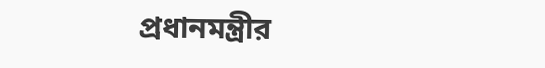প্রধানমন্ত্রীর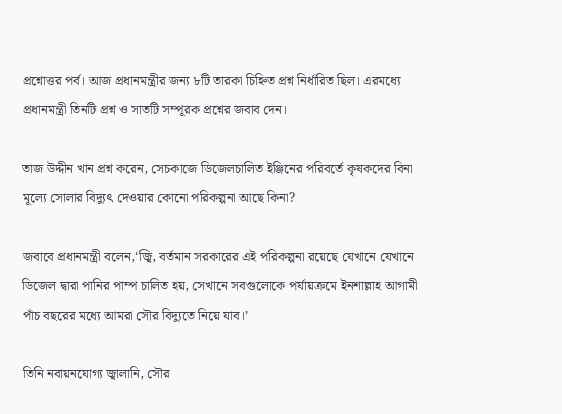প্রশ্নোত্তর পর্ব। আজ প্রধানমন্ত্রীর জন্য ৮টি তারকা চিহ্নিত প্রশ্ন নির্ধারিত ছিল। এরমধ্যে প্রধানমন্ত্রী তিনটি প্রশ্ন ও সাতটি সম্পূরক প্রশ্নের জবাব দেন।

তাজ উদ্দীন খান প্রশ্ন করেন, সেচকাজে ডিজেলচালিত ইঞ্জিনের পরিবর্তে কৃষকদের বিনা মূল্যে সোলার বিদ্যুৎ দেওয়ার কোনো পরিকল্পনা আছে কিনা?

জবাবে প্রধানমন্ত্রী বলেন,‘জ্বি, বর্তমান সরকারের এই পরিকল্পনা রয়েছে যেখানে যেখানে ডিজেল দ্বারা পানির পাম্প চালিত হয়, সেখানে সবগুলোকে পর্যায়ক্রমে ইনশাল্লাহ আগামী পাঁচ বছরের মধ্যে আমরা সৌর বিদ্যুতে নিয়ে যাব।’

তিনি নবায়নযোগ্য জ্বালানি, সৌর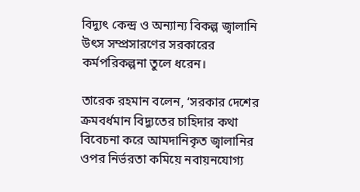বিদ্যুৎ কেন্দ্র ও অন্যান্য বিকল্প জ্বালানি উৎস সম্প্রসারণের সরকারের কর্মপরিকল্পনা তুলে ধরেন।

তারেক রহমান বলেন, ‘সরকার দেশের ক্রমবর্ধমান বিদ্যুতের চাহিদার কথা বিবেচনা করে আমদানিকৃত জ্বালানির ওপর নির্ভরতা কমিয়ে নবায়নযোগ্য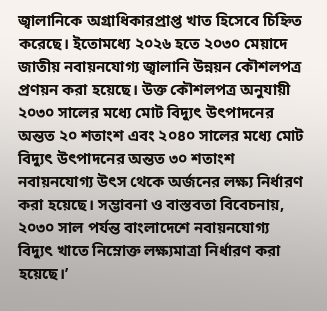জ্বালানিকে অগ্রাধিকারপ্রাপ্ত খাত হিসেবে চিহ্নিত করেছে। ইতোমধ্যে ২০২৬ হতে ২০৩০ মেয়াদে জাতীয় নবায়নযোগ্য জ্বালানি উন্নয়ন কৌশলপত্র প্রণয়ন করা হয়েছে। উক্ত কৌশলপত্র অনুযায়ী ২০৩০ সালের মধ্যে মোট বিদ্যুৎ উৎপাদনের অন্তত ২০ শতাংশ এবং ২০৪০ সালের মধ্যে মোট বিদ্যুৎ উৎপাদনের অন্তত ৩০ শতাংশ নবায়নযোগ্য উৎস থেকে অর্জনের লক্ষ্য নির্ধারণ করা হয়েছে। সম্ভাবনা ও বাস্তবতা বিবেচনায়, ২০৩০ সাল পর্যন্ত বাংলাদেশে নবায়নযোগ্য বিদ্যুৎ খাতে নিম্নোক্ত লক্ষ্যমাত্রা নির্ধারণ করা হয়েছে।’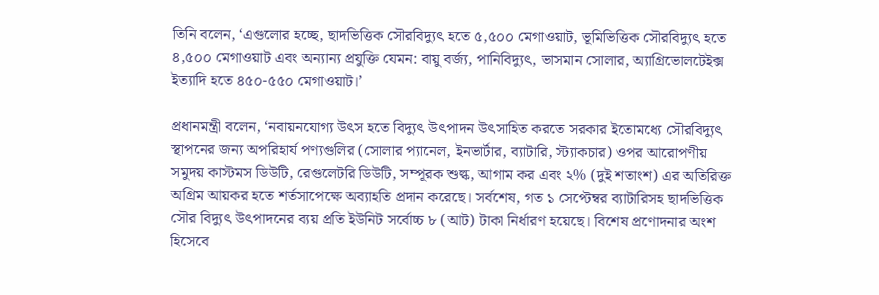তিনি বলেন, ‘এগুলোর হচ্ছে, ছাদভিত্তিক সৌরবিদ্যুৎ হতে ৫,৫০০ মেগাওয়াট, ভূমিভিত্তিক সৌরবিদ্যুৎ হতে ৪,৫০০ মেগাওয়াট এবং অন্যান্য প্রযুক্তি যেমন: বায়ু বর্জ্য, পানিবিদ্যুৎ, ভাসমান সোলার, অ্যাগ্রিভোলটেইক্স ইত্যাদি হতে ৪৫০-৫৫০ মেগাওয়াট।’

প্রধানমন্ত্রী বলেন, ‘নবায়নযোগ্য উৎস হতে বিদ্যুৎ উৎপাদন উৎসাহিত করতে সরকার ইতোমধ্যে সৌরবিদ্যুৎ স্থাপনের জন্য অপরিহার্য পণ্যগুলির (সোলার প্যানেল, ইনভার্টার, ব্যাটারি, স্ট্যাকচার) ওপর আরোপণীয় সমুদয় কাস্টমস ডিউটি, রেগুলেটরি ডিউটি, সম্পূরক শুল্ক, আগাম কর এবং ২% (দুই শতাংশ) এর অতিরিক্ত অগ্রিম আয়কর হতে শর্তসাপেক্ষে অব্যাহতি প্রদান করেছে। সর্বশেষ, গত ১ সেপ্টেম্বর ব্যাটারিসহ ছাদভিত্তিক সৌর বিদ্যুৎ উৎপাদনের ব্যয় প্রতি ইউনিট সর্বোচ্চ ৮ (আট) টাকা নির্ধারণ হয়েছে। বিশেষ প্রণোদনার অংশ হিসেবে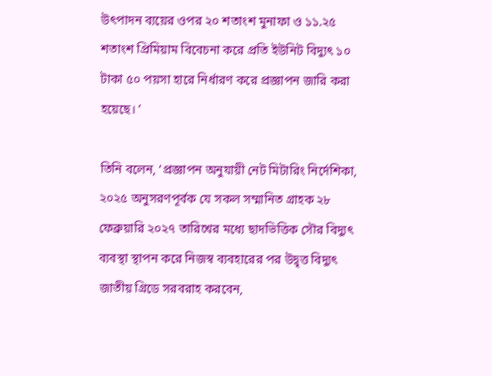উৎপাদন ব্যয়ের ওপর ২০ শতাংশ মুনাফা ও ১১.২৫ শতাংশ প্রিমিয়াম বিবেচনা করে প্রতি ইউনিট বিদ্যুৎ ১০ টাকা ৫০ পয়সা হারে নির্ধারণ করে প্রজ্ঞাপন জারি করা হয়েছে। ’

তিনি বলেন, ‘প্রজ্ঞাপন অনুযায়ী নেট মিটারিং নির্দেশিকা, ২০২৫ অনুসরণপূর্বক যে সকল সম্মানিত গ্রাহক ২৮ ফেব্রুয়ারি ২০২৭ তারিখের মধ্যে ছাদভিত্তিক সৌর বিদ্যুৎ ব্যবস্থা স্থাপন করে নিজস্ব ব্যবহারের পর উদ্বৃত্ত বিদ্যুৎ জাতীয় গ্রিডে সরবরাহ করবেন,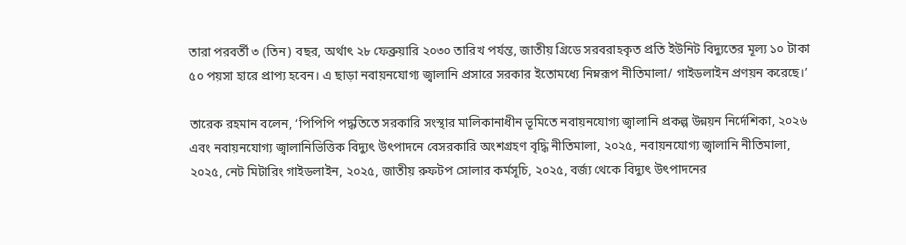তারা পরবর্তী ৩ (তিন) বছর, অর্থাৎ ২৮ ফেব্রুয়ারি ২০৩০ তারিখ পর্যন্ত, জাতীয় গ্রিডে সরবরাহকৃত প্রতি ইউনিট বিদ্যুতের মূল্য ১০ টাকা ৫০ পয়সা হারে প্রাপ্য হবেন। এ ছাড়া নবায়নযোগ্য জ্বালানি প্রসারে সরকার ইতোমধ্যে নিম্নরূপ নীতিমালা/ গাইডলাইন প্রণয়ন করেছে।’

তারেক রহমান বলেন, ‘পিপিপি পদ্ধতিতে সরকারি সংস্থার মালিকানাধীন ভূমিতে নবায়নযোগ্য জ্বালানি প্রকল্প উন্নয়ন নির্দেশিকা, ২০২৬ এবং নবায়নযোগ্য জ্বালানিভিত্তিক বিদ্যুৎ উৎপাদনে বেসরকারি অংশগ্রহণ বৃদ্ধি নীতিমালা, ২০২৫, নবায়নযোগ্য জ্বালানি নীতিমালা, ২০২৫, নেট মিটারিং গাইডলাইন, ২০২৫, জাতীয় রুফটপ সোলার কর্মসূচি, ২০২৫, বর্জ্য থেকে বিদ্যুৎ উৎপাদনের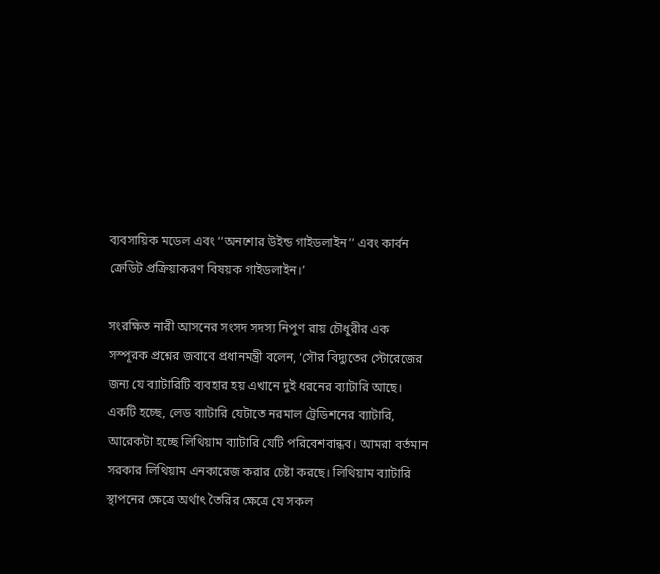ব্যবসায়িক মডেল এবং ‘‘অনশোর উইন্ড গাইডলাইন’’ এবং কার্বন ক্রেডিট প্রক্রিয়াকরণ বিষয়ক গাইডলাইন।’

সংরক্ষিত নারী আসনের সংসদ সদস্য নিপুণ রায় চৌধুরীর এক সস্পূরক প্রশ্নের জবাবে প্রধানমন্ত্রী বলেন, ‘সৌর বিদ্যুতের স্টোরেজের জন্য যে ব্যাটারিটি ব্যবহার হয় এখানে দুই ধরনের ব্যাটারি আছে। একটি হচ্ছে, লেড ব্যাটারি যেটাতে নরমাল ট্রেডিশনের ব্যাটারি, আরেকটা হচ্ছে লিথিয়াম ব্যাটারি যেটি পরিবেশবান্ধব। আমরা বর্তমান সরকার লিথিয়াম এনকারেজ করার চেষ্টা করছে। লিথিয়াম ব্যাটারি স্থাপনের ক্ষেত্রে অর্থাৎ তৈরির ক্ষেত্রে যে সকল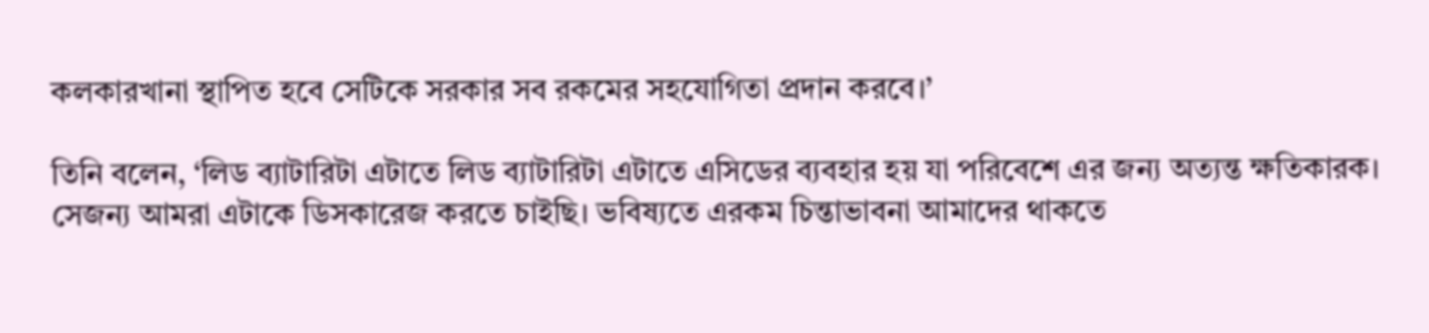কলকারখানা স্থাপিত হবে সেটিকে সরকার সব রকমের সহযোগিতা প্রদান করবে।’

তিনি বলেন, ‘লিড ব্যাটারিটা এটাতে লিড ব্যাটারিটা এটাতে এসিডের ব্যবহার হয় যা পরিবেশে এর জন্য অত্যন্ত ক্ষতিকারক। সেজন্য আমরা এটাকে ডিসকারেজ করতে চাইছি। ভবিষ্যতে এরকম চিন্তাভাবনা আমাদের থাকতে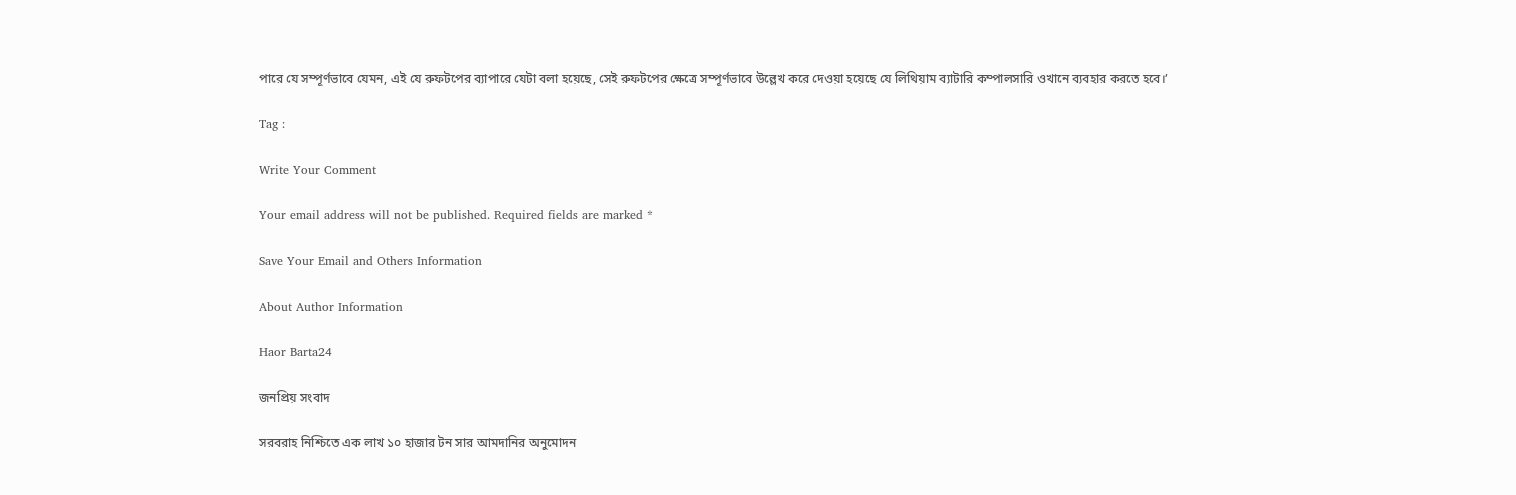পারে যে সম্পূর্ণভাবে যেমন, এই যে রুফটপের ব্যাপারে যেটা বলা হয়েছে, সেই রুফটপের ক্ষেত্রে সম্পূর্ণভাবে উল্লেখ করে দেওয়া হয়েছে যে লিথিয়াম ব্যাটারি কম্পালসারি ওখানে ব্যবহার করতে হবে।’

Tag :

Write Your Comment

Your email address will not be published. Required fields are marked *

Save Your Email and Others Information

About Author Information

Haor Barta24

জনপ্রিয় সংবাদ

সরবরাহ নিশ্চিতে এক লাখ ১০ হাজার টন সার আমদানির অনুমোদন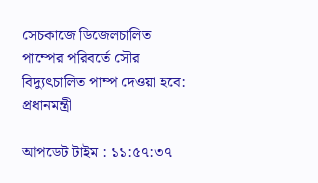সেচকাজে ডিজেলচালিত পাম্পের পরিবর্তে সৌর বিদ্যুৎচালিত পাম্প দেওয়া হবে: প্রধানমন্ত্রী

আপডেট টাইম : ১১:৫৭:৩৭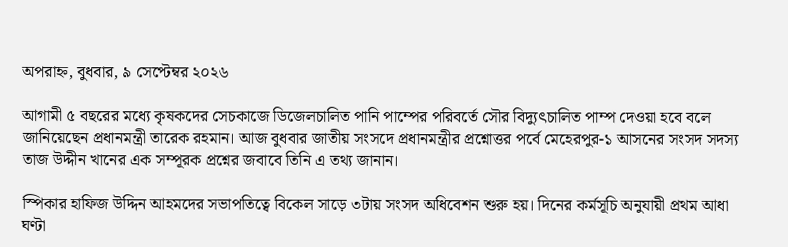অপরাহ্ন, বুধবার, ৯ সেপ্টেম্বর ২০২৬

আগামী ৫ বছরের মধ্যে কৃষকদের সেচকাজে ডিজেলচালিত পানি পাম্পের পরিবর্তে সৌর বিদ্যুৎচালিত পাম্প দেওয়া হবে বলে জানিয়েছেন প্রধানমন্ত্রী তারেক রহমান। আজ বুধবার জাতীয় সংসদে প্রধানমন্ত্রীর প্রশ্নোত্তর পর্বে মেহেরপুর-১ আসনের সংসদ সদস্য তাজ উদ্দীন খানের এক সম্পূরক প্রশ্নের জবাবে তিনি এ তথ্য জানান।

স্পিকার হাফিজ উদ্দিন আহমদের সভাপতিত্বে বিকেল সাড়ে ৩টায় সংসদ অধিবেশন শুরু হয়। দিনের কর্মসূচি অনুযায়ী প্রথম আধা ঘণ্টা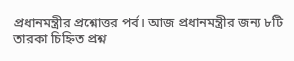প্রধানমন্ত্রীর প্রশ্নোত্তর পর্ব। আজ প্রধানমন্ত্রীর জন্য ৮টি তারকা চিহ্নিত প্রশ্ন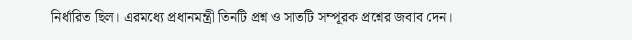নির্ধারিত ছিল। এরমধ্যে প্রধানমন্ত্রী তিনটি প্রশ্ন ও সাতটি সম্পূরক প্রশ্নের জবাব দেন।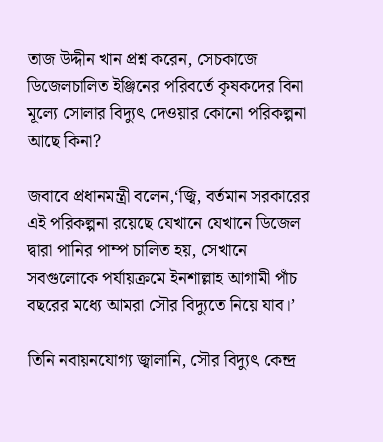তাজ উদ্দীন খান প্রশ্ন করেন, সেচকাজে ডিজেলচালিত ইঞ্জিনের পরিবর্তে কৃষকদের বিনা মূল্যে সোলার বিদ্যুৎ দেওয়ার কোনো পরিকল্পনা আছে কিনা?

জবাবে প্রধানমন্ত্রী বলেন,‘জ্বি, বর্তমান সরকারের এই পরিকল্পনা রয়েছে যেখানে যেখানে ডিজেল দ্বারা পানির পাম্প চালিত হয়, সেখানে সবগুলোকে পর্যায়ক্রমে ইনশাল্লাহ আগামী পাঁচ বছরের মধ্যে আমরা সৌর বিদ্যুতে নিয়ে যাব।’

তিনি নবায়নযোগ্য জ্বালানি, সৌর বিদ্যুৎ কেন্দ্র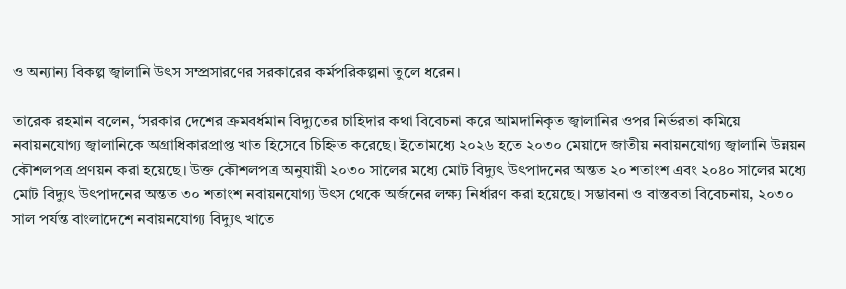ও অন্যান্য বিকল্প জ্বালানি উৎস সম্প্রসারণের সরকারের কর্মপরিকল্পনা তুলে ধরেন।

তারেক রহমান বলেন, ‘সরকার দেশের ক্রমবর্ধমান বিদ্যুতের চাহিদার কথা বিবেচনা করে আমদানিকৃত জ্বালানির ওপর নির্ভরতা কমিয়ে নবায়নযোগ্য জ্বালানিকে অগ্রাধিকারপ্রাপ্ত খাত হিসেবে চিহ্নিত করেছে। ইতোমধ্যে ২০২৬ হতে ২০৩০ মেয়াদে জাতীয় নবায়নযোগ্য জ্বালানি উন্নয়ন কৌশলপত্র প্রণয়ন করা হয়েছে। উক্ত কৌশলপত্র অনুযায়ী ২০৩০ সালের মধ্যে মোট বিদ্যুৎ উৎপাদনের অন্তত ২০ শতাংশ এবং ২০৪০ সালের মধ্যে মোট বিদ্যুৎ উৎপাদনের অন্তত ৩০ শতাংশ নবায়নযোগ্য উৎস থেকে অর্জনের লক্ষ্য নির্ধারণ করা হয়েছে। সম্ভাবনা ও বাস্তবতা বিবেচনায়, ২০৩০ সাল পর্যন্ত বাংলাদেশে নবায়নযোগ্য বিদ্যুৎ খাতে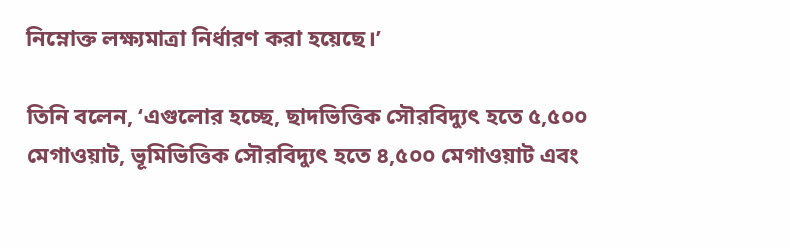নিম্নোক্ত লক্ষ্যমাত্রা নির্ধারণ করা হয়েছে।’

তিনি বলেন, ‘এগুলোর হচ্ছে, ছাদভিত্তিক সৌরবিদ্যুৎ হতে ৫,৫০০ মেগাওয়াট, ভূমিভিত্তিক সৌরবিদ্যুৎ হতে ৪,৫০০ মেগাওয়াট এবং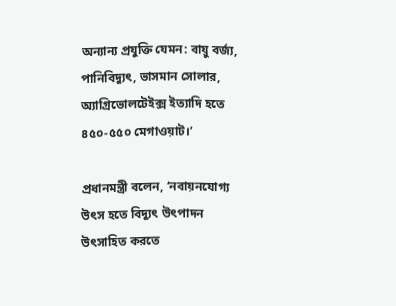অন্যান্য প্রযুক্তি যেমন: বায়ু বর্জ্য, পানিবিদ্যুৎ, ভাসমান সোলার, অ্যাগ্রিভোলটেইক্স ইত্যাদি হতে ৪৫০-৫৫০ মেগাওয়াট।’

প্রধানমন্ত্রী বলেন, ‘নবায়নযোগ্য উৎস হতে বিদ্যুৎ উৎপাদন উৎসাহিত করতে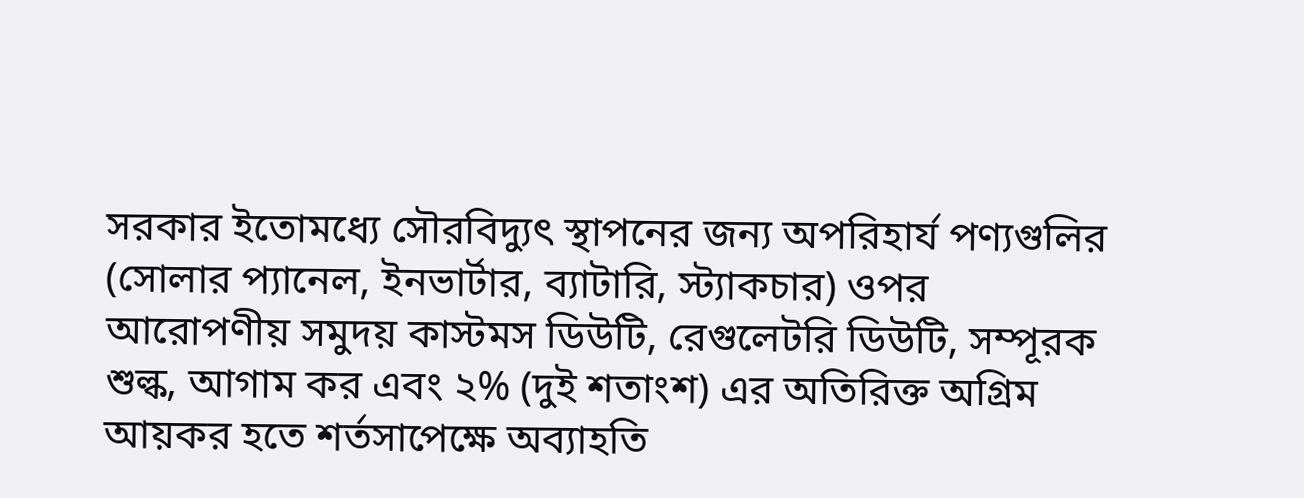সরকার ইতোমধ্যে সৌরবিদ্যুৎ স্থাপনের জন্য অপরিহার্য পণ্যগুলির (সোলার প্যানেল, ইনভার্টার, ব্যাটারি, স্ট্যাকচার) ওপর আরোপণীয় সমুদয় কাস্টমস ডিউটি, রেগুলেটরি ডিউটি, সম্পূরক শুল্ক, আগাম কর এবং ২% (দুই শতাংশ) এর অতিরিক্ত অগ্রিম আয়কর হতে শর্তসাপেক্ষে অব্যাহতি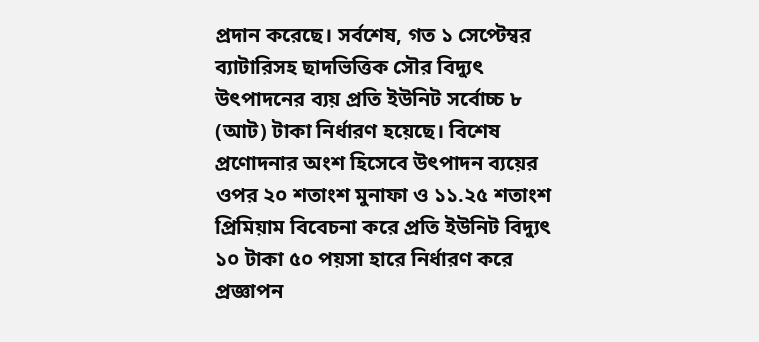প্রদান করেছে। সর্বশেষ, গত ১ সেপ্টেম্বর ব্যাটারিসহ ছাদভিত্তিক সৌর বিদ্যুৎ উৎপাদনের ব্যয় প্রতি ইউনিট সর্বোচ্চ ৮ (আট) টাকা নির্ধারণ হয়েছে। বিশেষ প্রণোদনার অংশ হিসেবে উৎপাদন ব্যয়ের ওপর ২০ শতাংশ মুনাফা ও ১১.২৫ শতাংশ প্রিমিয়াম বিবেচনা করে প্রতি ইউনিট বিদ্যুৎ ১০ টাকা ৫০ পয়সা হারে নির্ধারণ করে প্রজ্ঞাপন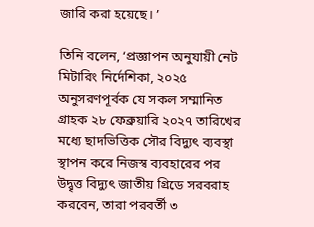জারি করা হয়েছে। ’

তিনি বলেন, ‘প্রজ্ঞাপন অনুযায়ী নেট মিটারিং নির্দেশিকা, ২০২৫ অনুসরণপূর্বক যে সকল সম্মানিত গ্রাহক ২৮ ফেব্রুয়ারি ২০২৭ তারিখের মধ্যে ছাদভিত্তিক সৌর বিদ্যুৎ ব্যবস্থা স্থাপন করে নিজস্ব ব্যবহারের পর উদ্বৃত্ত বিদ্যুৎ জাতীয় গ্রিডে সরবরাহ করবেন, তারা পরবর্তী ৩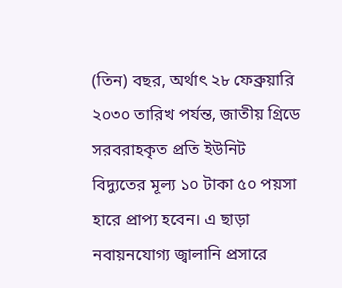(তিন) বছর, অর্থাৎ ২৮ ফেব্রুয়ারি ২০৩০ তারিখ পর্যন্ত, জাতীয় গ্রিডে সরবরাহকৃত প্রতি ইউনিট বিদ্যুতের মূল্য ১০ টাকা ৫০ পয়সা হারে প্রাপ্য হবেন। এ ছাড়া নবায়নযোগ্য জ্বালানি প্রসারে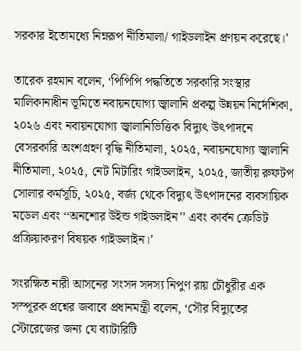সরকার ইতোমধ্যে নিম্নরূপ নীতিমালা/ গাইডলাইন প্রণয়ন করেছে।’

তারেক রহমান বলেন, ‘পিপিপি পদ্ধতিতে সরকারি সংস্থার মালিকানাধীন ভূমিতে নবায়নযোগ্য জ্বালানি প্রকল্প উন্নয়ন নির্দেশিকা, ২০২৬ এবং নবায়নযোগ্য জ্বালানিভিত্তিক বিদ্যুৎ উৎপাদনে বেসরকারি অংশগ্রহণ বৃদ্ধি নীতিমালা, ২০২৫, নবায়নযোগ্য জ্বালানি নীতিমালা, ২০২৫, নেট মিটারিং গাইডলাইন, ২০২৫, জাতীয় রুফটপ সোলার কর্মসূচি, ২০২৫, বর্জ্য থেকে বিদ্যুৎ উৎপাদনের ব্যবসায়িক মডেল এবং ‘‘অনশোর উইন্ড গাইডলাইন’’ এবং কার্বন ক্রেডিট প্রক্রিয়াকরণ বিষয়ক গাইডলাইন।’

সংরক্ষিত নারী আসনের সংসদ সদস্য নিপুণ রায় চৌধুরীর এক সস্পূরক প্রশ্নের জবাবে প্রধানমন্ত্রী বলেন, ‘সৌর বিদ্যুতের স্টোরেজের জন্য যে ব্যাটারিটি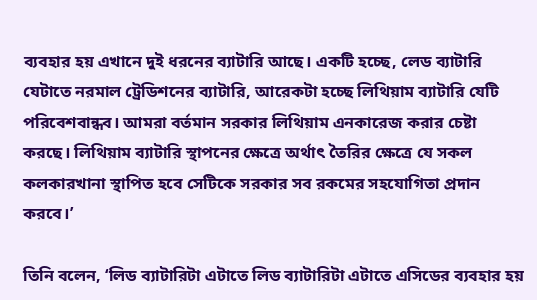ব্যবহার হয় এখানে দুই ধরনের ব্যাটারি আছে। একটি হচ্ছে, লেড ব্যাটারি যেটাতে নরমাল ট্রেডিশনের ব্যাটারি, আরেকটা হচ্ছে লিথিয়াম ব্যাটারি যেটি পরিবেশবান্ধব। আমরা বর্তমান সরকার লিথিয়াম এনকারেজ করার চেষ্টা করছে। লিথিয়াম ব্যাটারি স্থাপনের ক্ষেত্রে অর্থাৎ তৈরির ক্ষেত্রে যে সকল কলকারখানা স্থাপিত হবে সেটিকে সরকার সব রকমের সহযোগিতা প্রদান করবে।’

তিনি বলেন, ‘লিড ব্যাটারিটা এটাতে লিড ব্যাটারিটা এটাতে এসিডের ব্যবহার হয়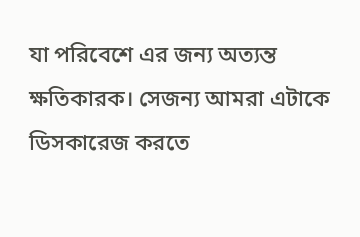যা পরিবেশে এর জন্য অত্যন্ত ক্ষতিকারক। সেজন্য আমরা এটাকে ডিসকারেজ করতে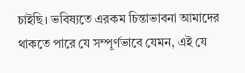চাইছি। ভবিষ্যতে এরকম চিন্তাভাবনা আমাদের থাকতে পারে যে সম্পূর্ণভাবে যেমন, এই যে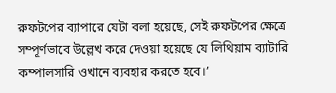রুফটপের ব্যাপারে যেটা বলা হয়েছে, সেই রুফটপের ক্ষেত্রে সম্পূর্ণভাবে উল্লেখ করে দেওয়া হয়েছে যে লিথিয়াম ব্যাটারি কম্পালসারি ওখানে ব্যবহার করতে হবে।’